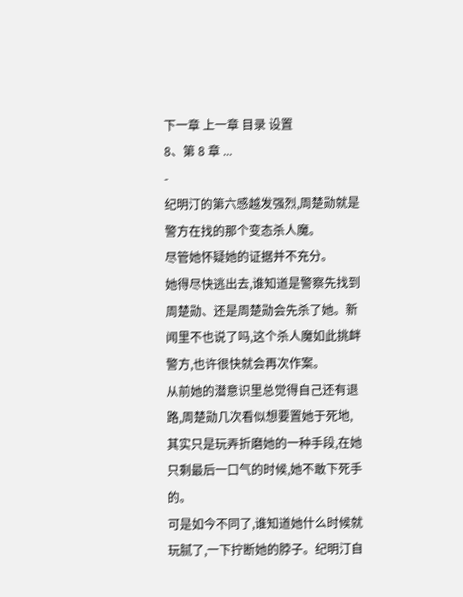下一章 上一章 目录 设置
8、第 8 章 ...
-
纪明汀的第六感越发强烈,周楚勋就是警方在找的那个变态杀人魔。
尽管她怀疑她的证据并不充分。
她得尽快逃出去,谁知道是警察先找到周楚勋、还是周楚勋会先杀了她。新闻里不也说了吗,这个杀人魔如此挑衅警方,也许很快就会再次作案。
从前她的潜意识里总觉得自己还有退路,周楚勋几次看似想要置她于死地,其实只是玩弄折磨她的一种手段,在她只剩最后一口气的时候,她不敢下死手的。
可是如今不同了,谁知道她什么时候就玩腻了,一下拧断她的脖子。纪明汀自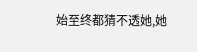始至终都猜不透她,她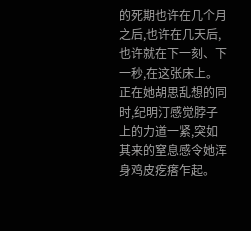的死期也许在几个月之后,也许在几天后,也许就在下一刻、下一秒,在这张床上。
正在她胡思乱想的同时,纪明汀感觉脖子上的力道一紧,突如其来的窒息感令她浑身鸡皮疙瘩乍起。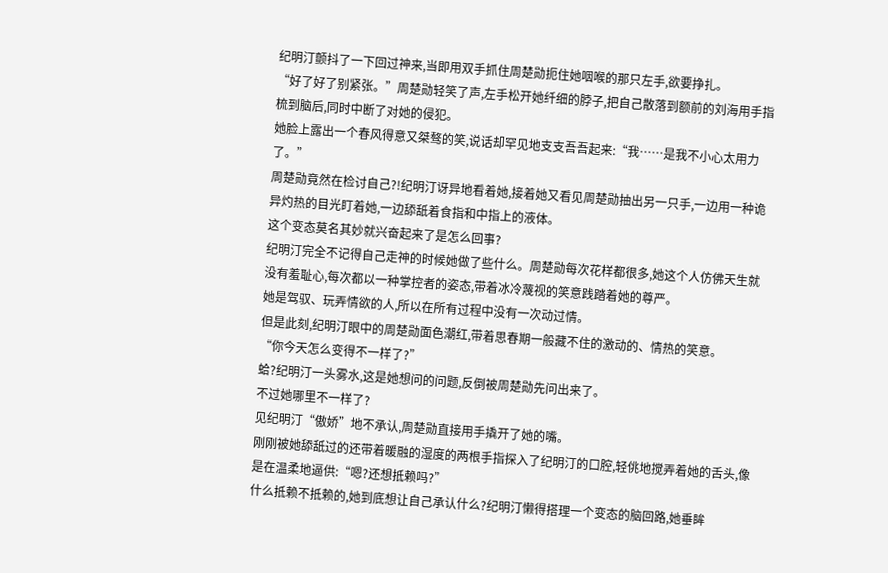纪明汀颤抖了一下回过神来,当即用双手抓住周楚勋扼住她咽喉的那只左手,欲要挣扎。
“好了好了别紧张。”周楚勋轻笑了声,左手松开她纤细的脖子,把自己散落到额前的刘海用手指梳到脑后,同时中断了对她的侵犯。
她脸上露出一个春风得意又桀骜的笑,说话却罕见地支支吾吾起来:“我……是我不小心太用力了。”
周楚勋竟然在检讨自己?!纪明汀讶异地看着她,接着她又看见周楚勋抽出另一只手,一边用一种诡异灼热的目光盯着她,一边舔舐着食指和中指上的液体。
这个变态莫名其妙就兴奋起来了是怎么回事?
纪明汀完全不记得自己走神的时候她做了些什么。周楚勋每次花样都很多,她这个人仿佛天生就没有羞耻心,每次都以一种掌控者的姿态,带着冰冷蔑视的笑意践踏着她的尊严。
她是驾驭、玩弄情欲的人,所以在所有过程中没有一次动过情。
但是此刻,纪明汀眼中的周楚勋面色潮红,带着思春期一般藏不住的激动的、情热的笑意。
“你今天怎么变得不一样了?”
蛤?纪明汀一头雾水,这是她想问的问题,反倒被周楚勋先问出来了。
不过她哪里不一样了?
见纪明汀“傲娇”地不承认,周楚勋直接用手撬开了她的嘴。
刚刚被她舔舐过的还带着暖融的湿度的两根手指探入了纪明汀的口腔,轻佻地搅弄着她的舌头,像是在温柔地逼供:“嗯?还想抵赖吗?”
什么抵赖不抵赖的,她到底想让自己承认什么?纪明汀懒得搭理一个变态的脑回路,她垂眸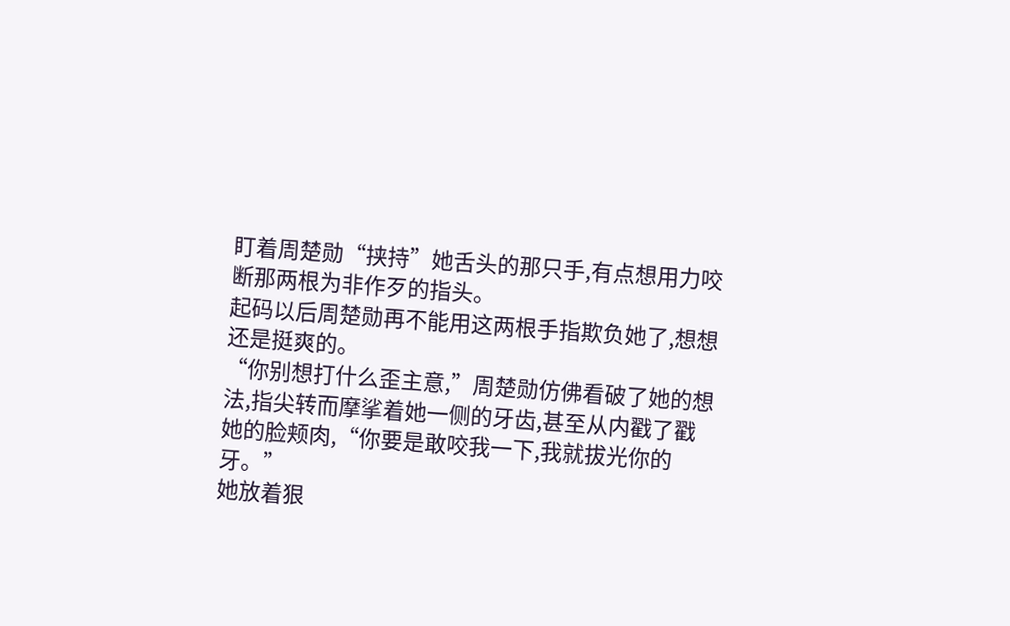盯着周楚勋“挟持”她舌头的那只手,有点想用力咬断那两根为非作歹的指头。
起码以后周楚勋再不能用这两根手指欺负她了,想想还是挺爽的。
“你别想打什么歪主意,”周楚勋仿佛看破了她的想法,指尖转而摩挲着她一侧的牙齿,甚至从内戳了戳她的脸颊肉,“你要是敢咬我一下,我就拔光你的牙。”
她放着狠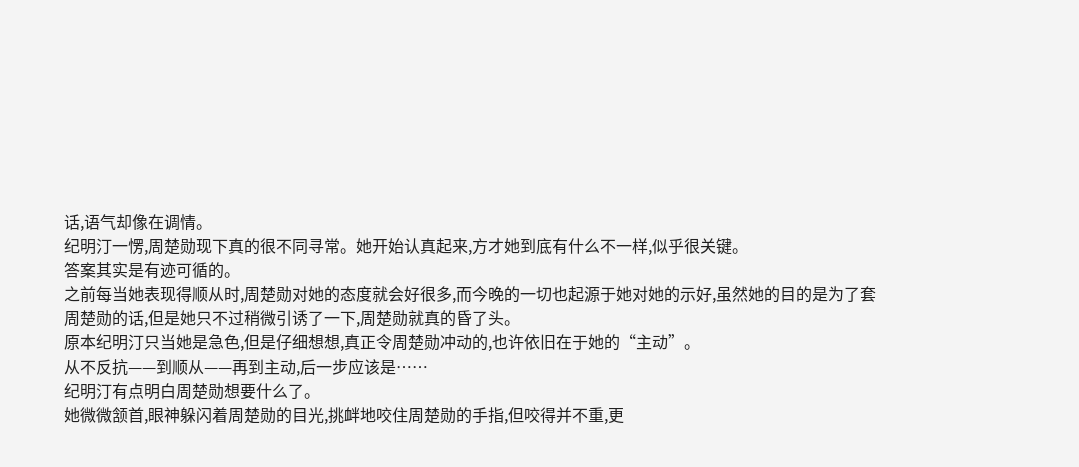话,语气却像在调情。
纪明汀一愣,周楚勋现下真的很不同寻常。她开始认真起来,方才她到底有什么不一样,似乎很关键。
答案其实是有迹可循的。
之前每当她表现得顺从时,周楚勋对她的态度就会好很多,而今晚的一切也起源于她对她的示好,虽然她的目的是为了套周楚勋的话,但是她只不过稍微引诱了一下,周楚勋就真的昏了头。
原本纪明汀只当她是急色,但是仔细想想,真正令周楚勋冲动的,也许依旧在于她的“主动”。
从不反抗——到顺从——再到主动,后一步应该是……
纪明汀有点明白周楚勋想要什么了。
她微微颔首,眼神躲闪着周楚勋的目光,挑衅地咬住周楚勋的手指,但咬得并不重,更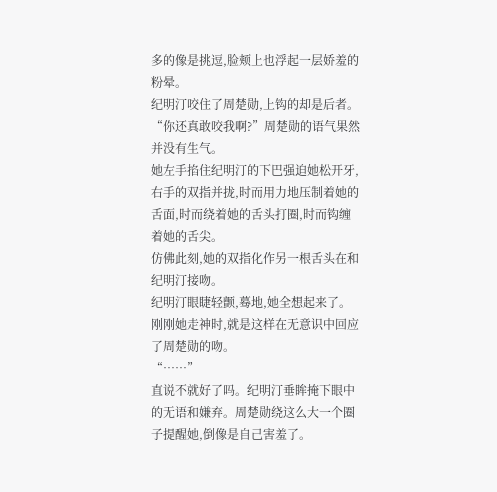多的像是挑逗,脸颊上也浮起一层娇羞的粉晕。
纪明汀咬住了周楚勋,上钩的却是后者。
“你还真敢咬我啊?”周楚勋的语气果然并没有生气。
她左手掐住纪明汀的下巴强迫她松开牙,右手的双指并拢,时而用力地压制着她的舌面,时而绕着她的舌头打圈,时而钩缠着她的舌尖。
仿佛此刻,她的双指化作另一根舌头在和纪明汀接吻。
纪明汀眼睫轻颤,蓦地,她全想起来了。
刚刚她走神时,就是这样在无意识中回应了周楚勋的吻。
“……”
直说不就好了吗。纪明汀垂眸掩下眼中的无语和嫌弃。周楚勋绕这么大一个圈子提醒她,倒像是自己害羞了。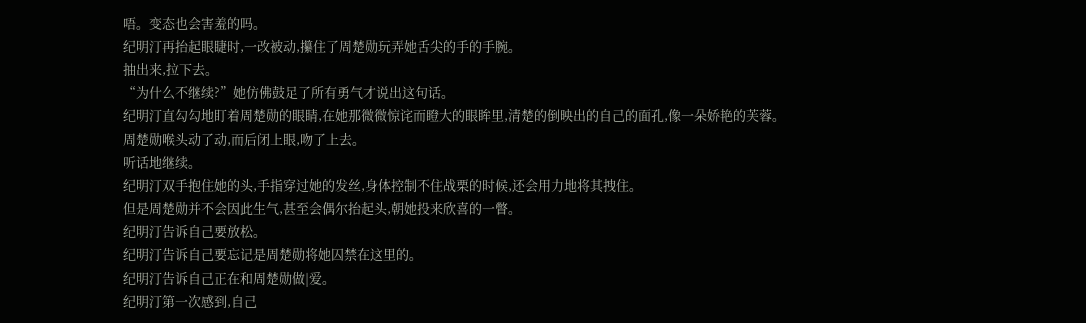唔。变态也会害羞的吗。
纪明汀再抬起眼睫时,一改被动,攥住了周楚勋玩弄她舌尖的手的手腕。
抽出来,拉下去。
“为什么不继续?”她仿佛鼓足了所有勇气才说出这句话。
纪明汀直勾勾地盯着周楚勋的眼睛,在她那微微惊诧而瞪大的眼眸里,清楚的倒映出的自己的面孔,像一朵娇艳的芙蓉。
周楚勋喉头动了动,而后闭上眼,吻了上去。
听话地继续。
纪明汀双手抱住她的头,手指穿过她的发丝,身体控制不住战栗的时候,还会用力地将其拽住。
但是周楚勋并不会因此生气,甚至会偶尔抬起头,朝她投来欣喜的一瞥。
纪明汀告诉自己要放松。
纪明汀告诉自己要忘记是周楚勋将她囚禁在这里的。
纪明汀告诉自己正在和周楚勋做|爱。
纪明汀第一次感到,自己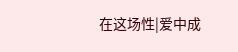在这场性|爱中成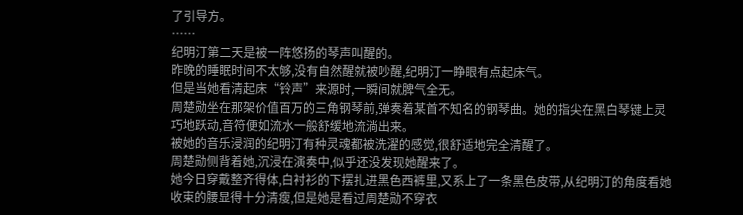了引导方。
……
纪明汀第二天是被一阵悠扬的琴声叫醒的。
昨晚的睡眠时间不太够,没有自然醒就被吵醒,纪明汀一睁眼有点起床气。
但是当她看清起床“铃声”来源时,一瞬间就脾气全无。
周楚勋坐在那架价值百万的三角钢琴前,弹奏着某首不知名的钢琴曲。她的指尖在黑白琴键上灵巧地跃动,音符便如流水一般舒缓地流淌出来。
被她的音乐浸润的纪明汀有种灵魂都被洗濯的感觉,很舒适地完全清醒了。
周楚勋侧背着她,沉浸在演奏中,似乎还没发现她醒来了。
她今日穿戴整齐得体,白衬衫的下摆扎进黑色西裤里,又系上了一条黑色皮带,从纪明汀的角度看她收束的腰显得十分清瘦,但是她是看过周楚勋不穿衣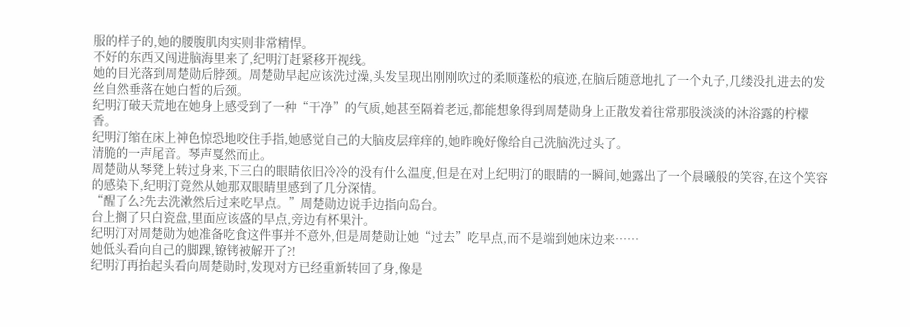服的样子的,她的腰腹肌肉实则非常精悍。
不好的东西又闯进脑海里来了,纪明汀赶紧移开视线。
她的目光落到周楚勋后脖颈。周楚勋早起应该洗过澡,头发呈现出刚刚吹过的柔顺蓬松的痕迹,在脑后随意地扎了一个丸子,几缕没扎进去的发丝自然垂落在她白皙的后颈。
纪明汀破天荒地在她身上感受到了一种“干净”的气质,她甚至隔着老远,都能想象得到周楚勋身上正散发着往常那股淡淡的沐浴露的柠檬香。
纪明汀缩在床上神色惊恐地咬住手指,她感觉自己的大脑皮层痒痒的,她昨晚好像给自己洗脑洗过头了。
清脆的一声尾音。琴声戛然而止。
周楚勋从琴凳上转过身来,下三白的眼睛依旧冷冷的没有什么温度,但是在对上纪明汀的眼睛的一瞬间,她露出了一个晨曦般的笑容,在这个笑容的感染下,纪明汀竟然从她那双眼睛里感到了几分深情。
“醒了么?先去洗漱然后过来吃早点。”周楚勋边说手边指向岛台。
台上搁了只白瓷盘,里面应该盛的早点,旁边有杯果汁。
纪明汀对周楚勋为她准备吃食这件事并不意外,但是周楚勋让她“过去”吃早点,而不是端到她床边来……
她低头看向自己的脚踝,镣铐被解开了?!
纪明汀再抬起头看向周楚勋时,发现对方已经重新转回了身,像是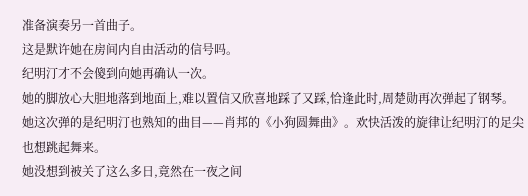准备演奏另一首曲子。
这是默许她在房间内自由活动的信号吗。
纪明汀才不会傻到向她再确认一次。
她的脚放心大胆地落到地面上,难以置信又欣喜地踩了又踩,恰逢此时,周楚勋再次弹起了钢琴。她这次弹的是纪明汀也熟知的曲目——肖邦的《小狗圆舞曲》。欢快活泼的旋律让纪明汀的足尖也想跳起舞来。
她没想到被关了这么多日,竟然在一夜之间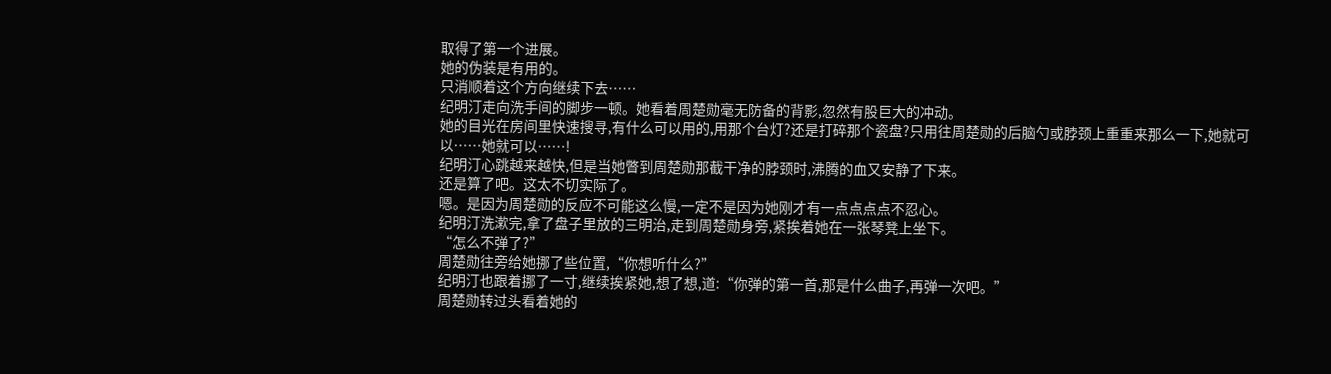取得了第一个进展。
她的伪装是有用的。
只消顺着这个方向继续下去……
纪明汀走向洗手间的脚步一顿。她看着周楚勋毫无防备的背影,忽然有股巨大的冲动。
她的目光在房间里快速搜寻,有什么可以用的,用那个台灯?还是打碎那个瓷盘?只用往周楚勋的后脑勺或脖颈上重重来那么一下,她就可以……她就可以……!
纪明汀心跳越来越快,但是当她瞥到周楚勋那截干净的脖颈时,沸腾的血又安静了下来。
还是算了吧。这太不切实际了。
嗯。是因为周楚勋的反应不可能这么慢,一定不是因为她刚才有一点点点点不忍心。
纪明汀洗漱完,拿了盘子里放的三明治,走到周楚勋身旁,紧挨着她在一张琴凳上坐下。
“怎么不弹了?”
周楚勋往旁给她挪了些位置,“你想听什么?”
纪明汀也跟着挪了一寸,继续挨紧她,想了想,道:“你弹的第一首,那是什么曲子,再弹一次吧。”
周楚勋转过头看着她的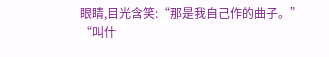眼睛,目光含笑:“那是我自己作的曲子。”
“叫什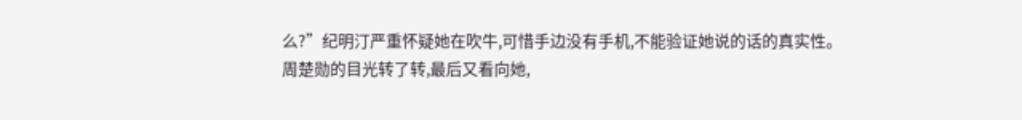么?”纪明汀严重怀疑她在吹牛,可惜手边没有手机,不能验证她说的话的真实性。
周楚勋的目光转了转,最后又看向她,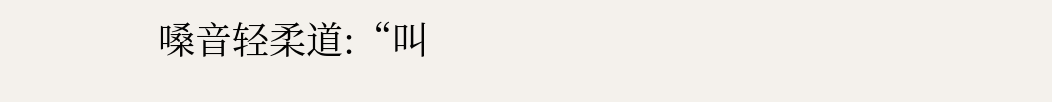嗓音轻柔道:“叫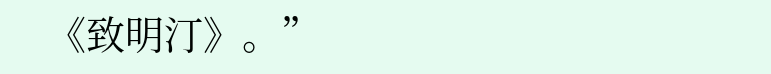《致明汀》。”